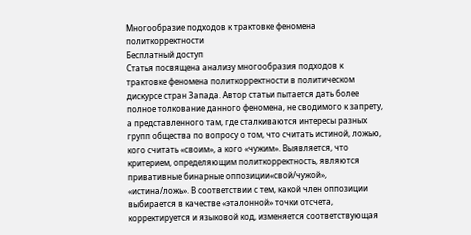Многообразие подходов к трактовке феномена политкорректности
Бесплатный доступ
Статья посвящена анализу многообразия подходов к трактовке феномена политкорректности в политическом дискурсе стран Запада. Автор статьи пытается дать более полное толкование данного феномена, не сводимого к запрету, а представленного там, где сталкиваются интересы разных групп общества по вопросу о том, что считать истиной, ложью, кого считать «своим», а кого «чужим». Выявляется, что критерием, определяющим политкорректность, являются привативные бинарные оппозиции«свой/чужой», «истина/ложь». В соответствии с тем, какой член оппозиции выбирается в качестве «эталонной» точки отсчета, корректируется и языковой код, изменяется соответствующая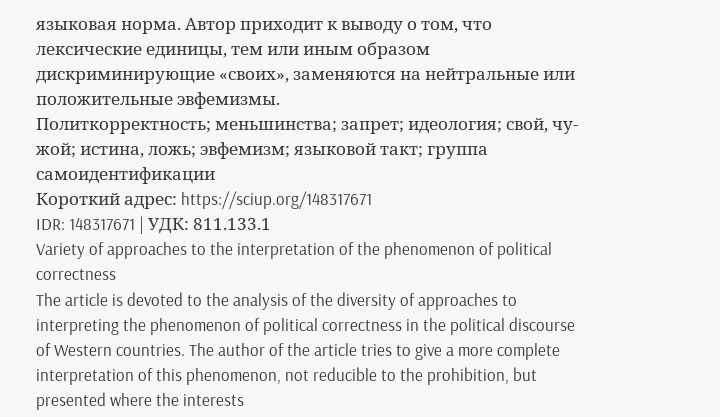языковая норма. Автор приходит к выводу о том, что лексические единицы, тем или иным образом дискриминирующие «своих», заменяются на нейтральные или положительные эвфемизмы.
Политкорректность; меньшинства; запрет; идеология; свой, чу- жой; истина, ложь; эвфемизм; языковой такт; группа самоидентификации
Короткий адрес: https://sciup.org/148317671
IDR: 148317671 | УДК: 811.133.1
Variety of approaches to the interpretation of the phenomenon of political correctness
The article is devoted to the analysis of the diversity of approaches to interpreting the phenomenon of political correctness in the political discourse of Western countries. The author of the article tries to give a more complete interpretation of this phenomenon, not reducible to the prohibition, but presented where the interests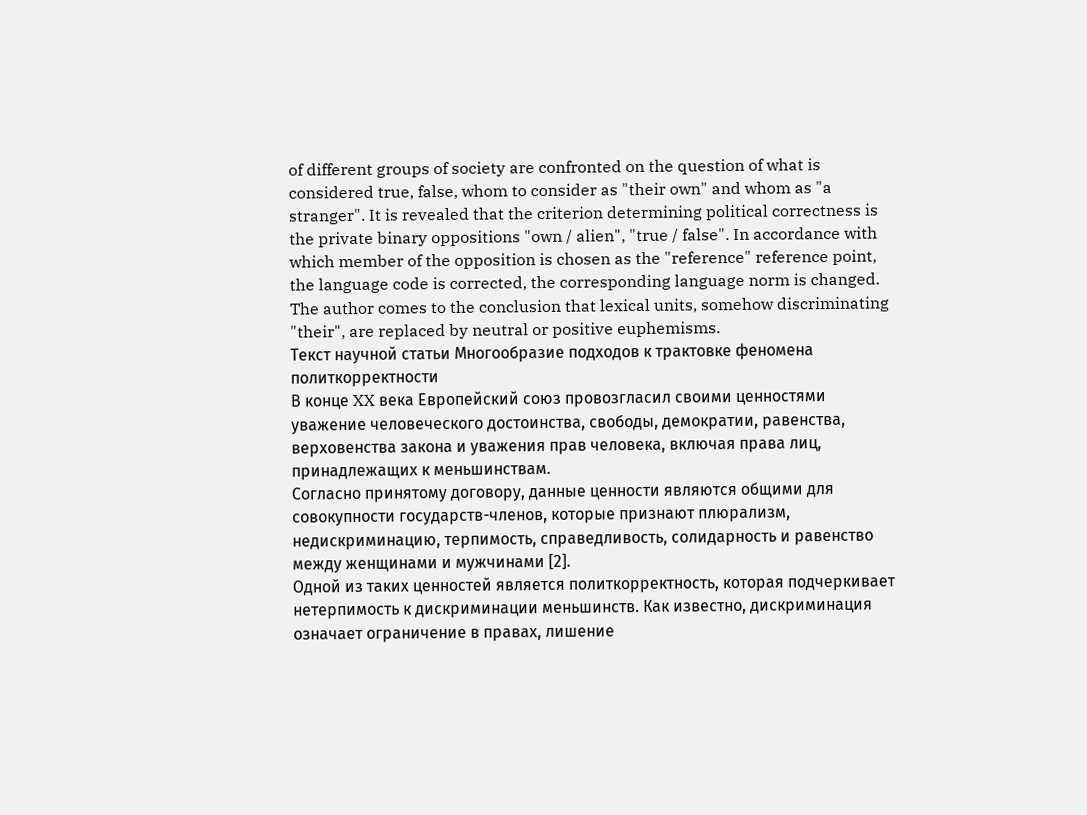of different groups of society are confronted on the question of what is considered true, false, whom to consider as "their own" and whom as "a stranger". It is revealed that the criterion determining political correctness is the private binary oppositions "own / alien", "true / false". In accordance with which member of the opposition is chosen as the "reference" reference point, the language code is corrected, the corresponding language norm is changed. The author comes to the conclusion that lexical units, somehow discriminating "their", are replaced by neutral or positive euphemisms.
Текст научной статьи Многообразие подходов к трактовке феномена политкорректности
В конце XX века Европейский союз провозгласил своими ценностями уважение человеческого достоинства, свободы, демократии, равенства, верховенства закона и уважения прав человека, включая права лиц, принадлежащих к меньшинствам.
Согласно принятому договору, данные ценности являются общими для совокупности государств-членов, которые признают плюрализм, недискриминацию, терпимость, справедливость, солидарность и равенство между женщинами и мужчинами [2].
Одной из таких ценностей является политкорректность, которая подчеркивает нетерпимость к дискриминации меньшинств. Как известно, дискриминация означает ограничение в правах, лишение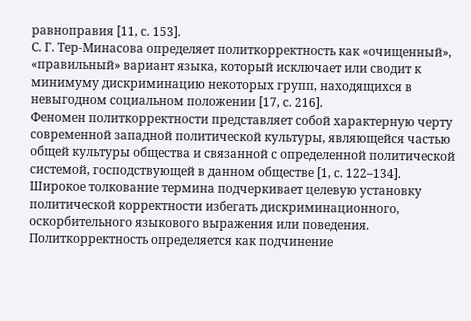равноправия [11, с. 153].
С. Г. Тер-Минасова определяет политкорректность как «очищенный», «правильный» вариант языка, который исключает или сводит к минимуму дискриминацию некоторых групп, находящихся в невыгодном социальном положении [17, с. 216].
Феномен политкорректности представляет собой характерную черту современной западной политической культуры, являющейся частью общей культуры общества и связанной с определенной политической системой, господствующей в данном обществе [1, с. 122–134].
Широкое толкование термина подчеркивает целевую установку политической корректности избегать дискриминационного, оскорбительного языкового выражения или поведения. Политкорректность определяется как подчинение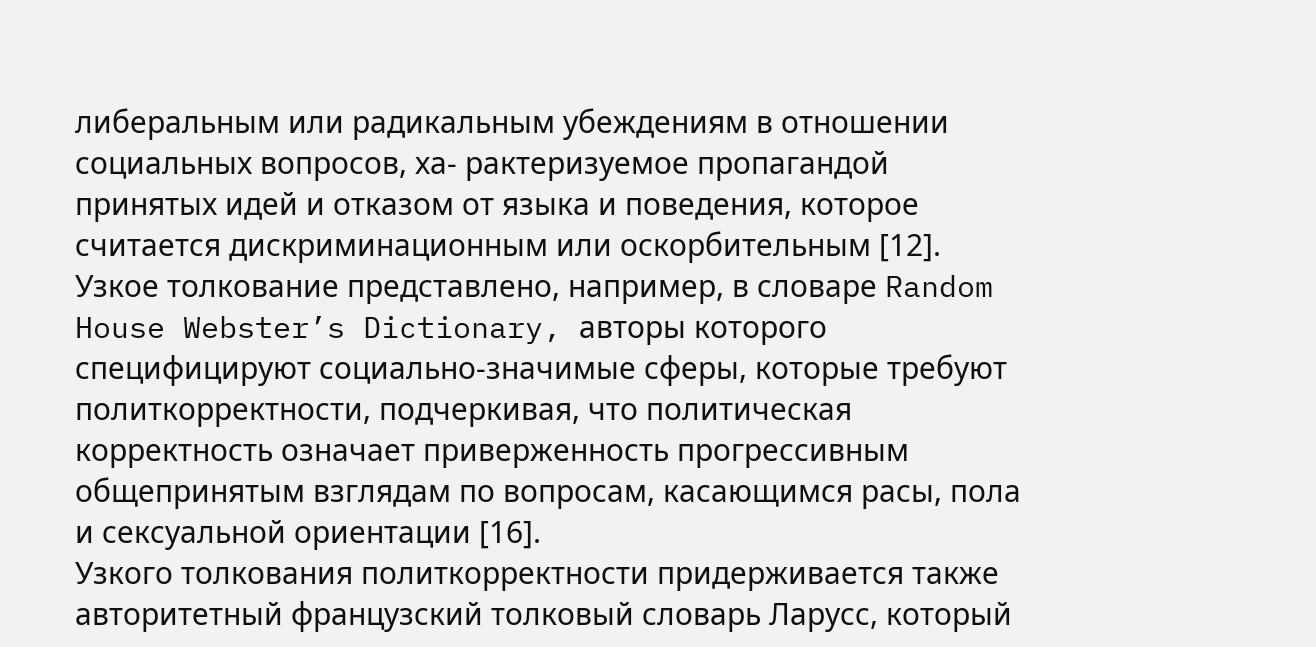либеральным или радикальным убеждениям в отношении социальных вопросов, ха- рактеризуемое пропагандой принятых идей и отказом от языка и поведения, которое считается дискриминационным или оскорбительным [12].
Узкое толкование представлено, например, в словаре Random House Webster’s Dictionary, авторы которого специфицируют социально-значимые сферы, которые требуют политкорректности, подчеркивая, что политическая корректность означает приверженность прогрессивным общепринятым взглядам по вопросам, касающимся расы, пола и сексуальной ориентации [16].
Узкого толкования политкорректности придерживается также авторитетный французский толковый словарь Ларусс, который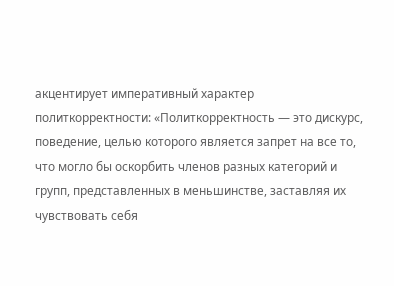акцентирует императивный характер политкорректности: «Политкорректность — это дискурс, поведение, целью которого является запрет на все то, что могло бы оскорбить членов разных категорий и групп, представленных в меньшинстве, заставляя их чувствовать себя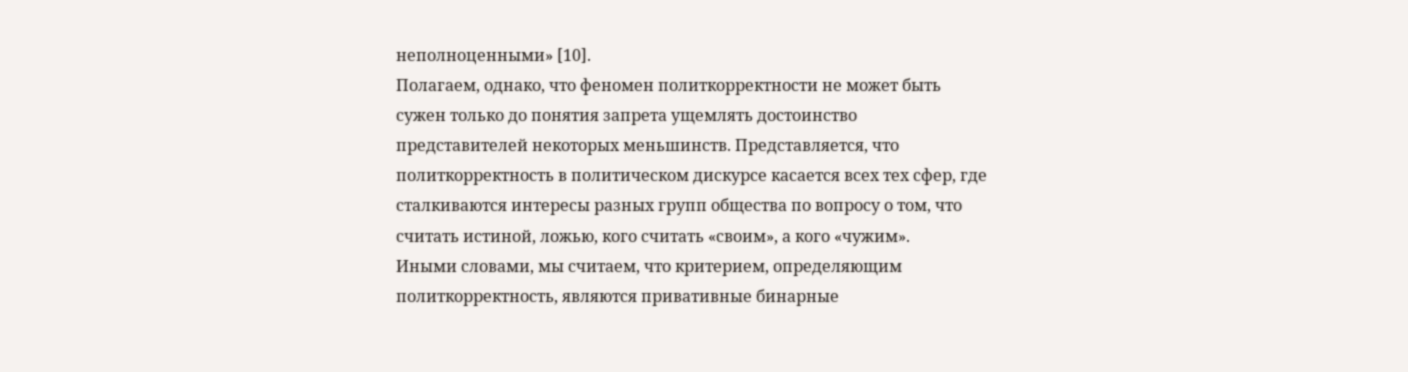неполноценными» [10].
Полагаем, однако, что феномен политкорректности не может быть сужен только до понятия запрета ущемлять достоинство представителей некоторых меньшинств. Представляется, что политкорректность в политическом дискурсе касается всех тех сфер, где сталкиваются интересы разных групп общества по вопросу о том, что считать истиной, ложью, кого считать «своим», а кого «чужим».
Иными словами, мы считаем, что критерием, определяющим политкорректность, являются привативные бинарные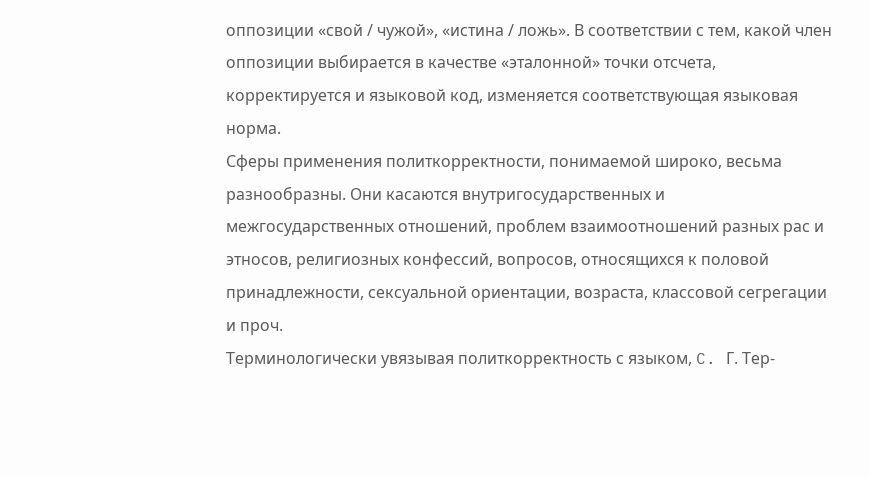оппозиции «свой / чужой», «истина / ложь». В соответствии с тем, какой член оппозиции выбирается в качестве «эталонной» точки отсчета, корректируется и языковой код, изменяется соответствующая языковая норма.
Сферы применения политкорректности, понимаемой широко, весьма разнообразны. Они касаются внутригосударственных и межгосударственных отношений, проблем взаимоотношений разных рас и этносов, религиозных конфессий, вопросов, относящихся к половой принадлежности, сексуальной ориентации, возраста, классовой сегрегации и проч.
Терминологически увязывая политкорректность с языком, C. Г. Тер-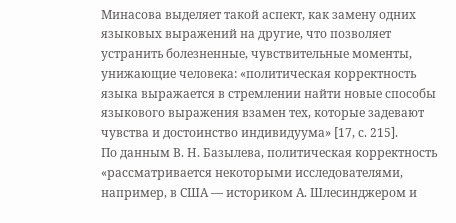Минасова выделяет такой аспект, как замену одних языковых выражений на другие, что позволяет устранить болезненные, чувствительные моменты, унижающие человека: «политическая корректность языка выражается в стремлении найти новые способы языкового выражения взамен тех, которые задевают чувства и достоинство индивидуума» [17, с. 215].
По данным В. Н. Базылева, политическая корректность «рассматривается некоторыми исследователями, например, в США — историком А. Шлесинджером и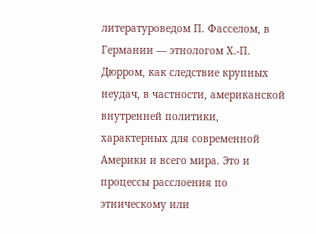литературоведом П. Фасселом, в Германии — этнологом Х.-П. Дюрром, как следствие крупных неудач, в частности, американской внутренней политики, характерных для современной Америки и всего мира. Это и процессы расслоения по этническому или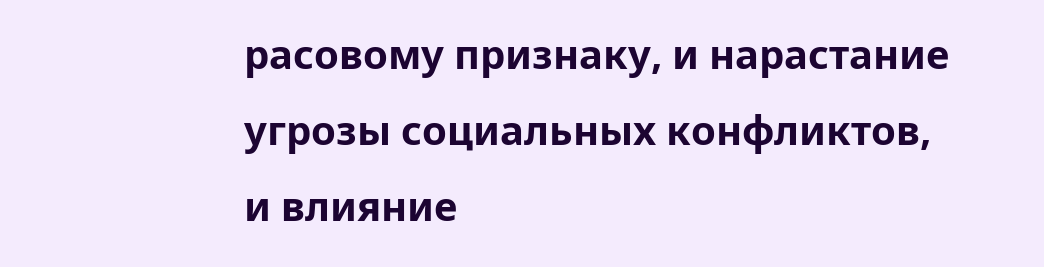расовому признаку, и нарастание угрозы социальных конфликтов, и влияние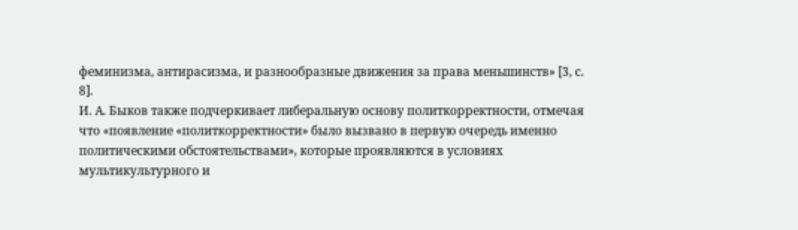феминизма, антирасизма, и разнообразные движения за права меньшинств» [3, с. 8].
И. А. Быков также подчеркивает либеральную основу политкорректности, отмечая что «появление «политкорректности» было вызвано в первую очередь именно политическими обстоятельствами», которые проявляются в условиях мультикультурного и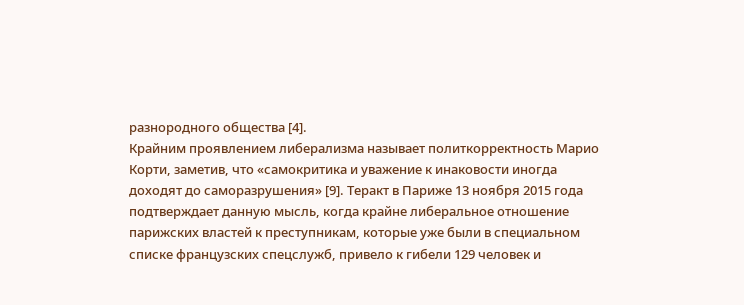разнородного общества [4].
Крайним проявлением либерализма называет политкорректность Марио Корти, заметив, что «самокритика и уважение к инаковости иногда доходят до саморазрушения» [9]. Теракт в Париже 13 ноября 2015 года подтверждает данную мысль, когда крайне либеральное отношение парижских властей к преступникам, которые уже были в специальном списке французских спецслужб, привело к гибели 129 человек и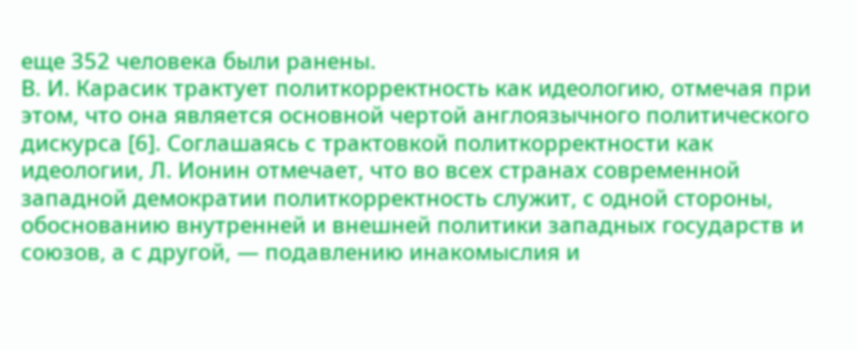еще 352 человека были ранены.
В. И. Карасик трактует политкорректность как идеологию, отмечая при этом, что она является основной чертой англоязычного политического дискурса [6]. Соглашаясь с трактовкой политкорректности как идеологии, Л. Ионин отмечает, что во всех странах современной западной демократии политкорректность служит, с одной стороны, обоснованию внутренней и внешней политики западных государств и союзов, а с другой, — подавлению инакомыслия и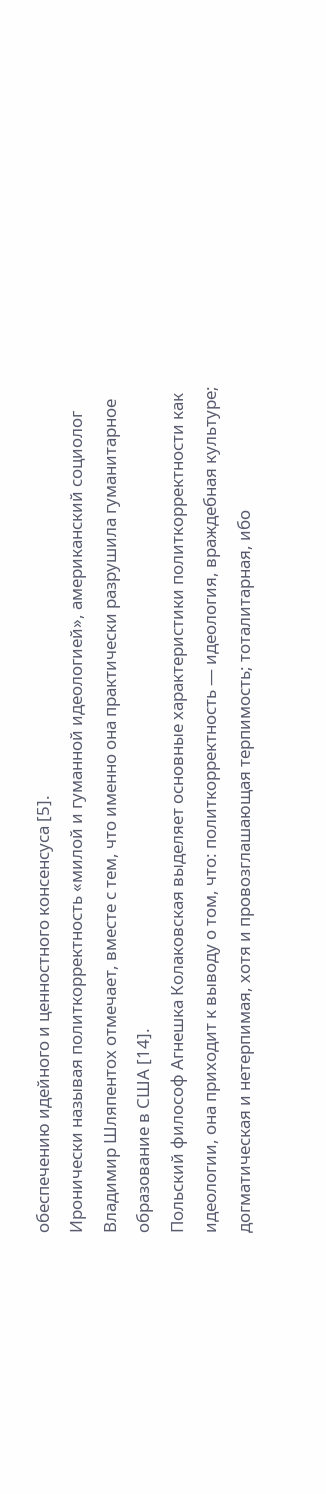обеспечению идейного и ценностного консенсуса [5].
Иронически называя политкорректность «милой и гуманной идеологией», американский социолог Владимир Шляпентох отмечает, вместе с тем, что именно она практически разрушила гуманитарное образование в США [14].
Польский философ Агнешка Колаковская выделяет основные характеристики политкорректности как идеологии, она приходит к выводу о том, что: политкорректность — идеология, враждебная культуре; догматическая и нетерпимая, хотя и провозглашающая терпимость; тоталитарная, ибо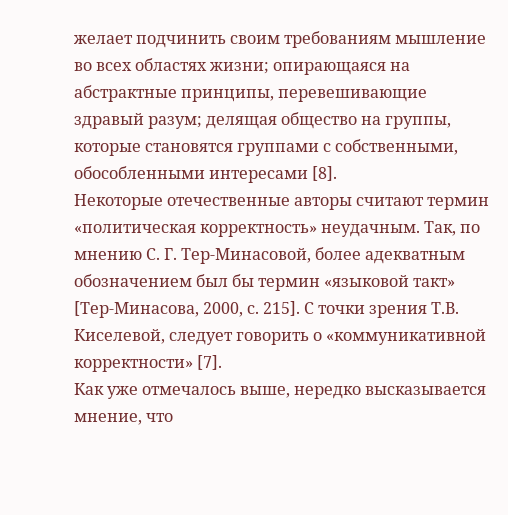желает подчинить своим требованиям мышление во всех областях жизни; опирающаяся на абстрактные принципы, перевешивающие здравый разум; делящая общество на группы, которые становятся группами с собственными, обособленными интересами [8].
Некоторые отечественные авторы считают термин «политическая корректность» неудачным. Так, по мнению С. Г. Тер-Минасовой, более адекватным обозначением был бы термин «языковой такт» [Тер-Минасова, 2000, с. 215]. С точки зрения Т.В. Киселевой, следует говорить о «коммуникативной корректности» [7].
Как уже отмечалось выше, нередко высказывается мнение, что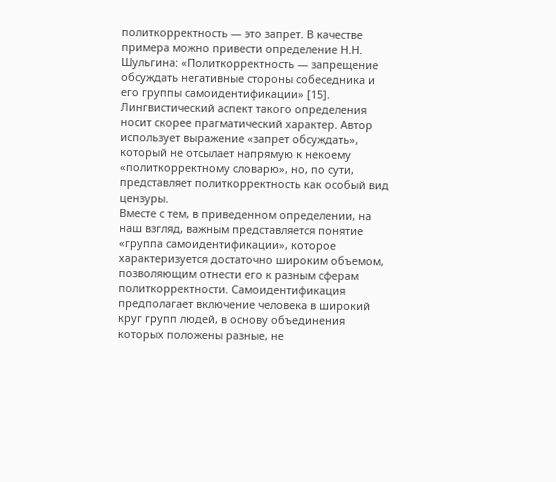политкорректность — это запрет. В качестве примера можно привести определение Н.Н. Шульгина: «Политкорректность — запрещение обсуждать негативные стороны собеседника и его группы самоидентификации» [15]. Лингвистический аспект такого определения носит скорее прагматический характер. Автор использует выражение «запрет обсуждать», который не отсылает напрямую к некоему «политкорректному словарю», но, по сути, представляет политкорректность как особый вид цензуры.
Вместе с тем, в приведенном определении, на наш взгляд, важным представляется понятие «группа самоидентификации», которое характеризуется достаточно широким объемом, позволяющим отнести его к разным сферам политкорректности. Самоидентификация предполагает включение человека в широкий круг групп людей, в основу объединения которых положены разные, не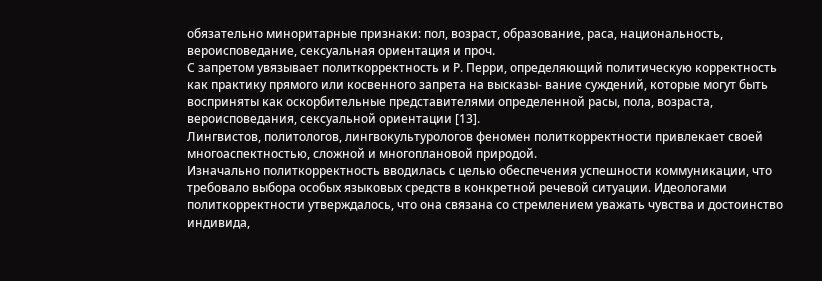обязательно миноритарные признаки: пол, возраст, образование, раса, национальность, вероисповедание, сексуальная ориентация и проч.
С запретом увязывает политкорректность и Р. Перри, определяющий политическую корректность как практику прямого или косвенного запрета на высказы- вание суждений, которые могут быть восприняты как оскорбительные представителями определенной расы, пола, возраста, вероисповедания, сексуальной ориентации [13].
Лингвистов, политологов, лингвокультурологов феномен политкорректности привлекает своей многоаспектностью, сложной и многоплановой природой.
Изначально политкорректность вводилась с целью обеспечения успешности коммуникации, что требовало выбора особых языковых средств в конкретной речевой ситуации. Идеологами политкорректности утверждалось, что она связана со стремлением уважать чувства и достоинство индивида,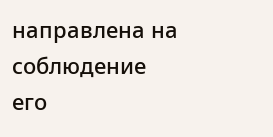направлена на соблюдение его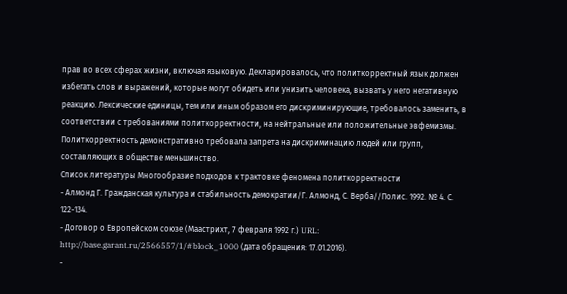прав во всех сферах жизни, включая языковую. Декларировалось, что политкорректный язык должен избегать слов и выражений, которые могут обидеть или унизить человека, вызвать у него негативную реакцию. Лексические единицы, тем или иным образом его дискриминирующие, требовалось заменить, в соответствии с требованиями политкорректности, на нейтральные или положительные эвфемизмы. Политкорректность демонстративно требовала запрета на дискриминацию людей или групп, составляющих в обществе меньшинство.
Список литературы Многообразие подходов к трактовке феномена политкорректности
- Алмонд Г. Гражданская культура и стабильность демократии/Г. Алмонд, С. Верба//Полис. 1992. № 4. С. 122-134.
- Договор о Европейском союзе (Маастрихт, 7 февраля 1992 г.) URL: http://base.garant.ru/2566557/1/#block_1000 (дата обращения: 17.01.2016).
-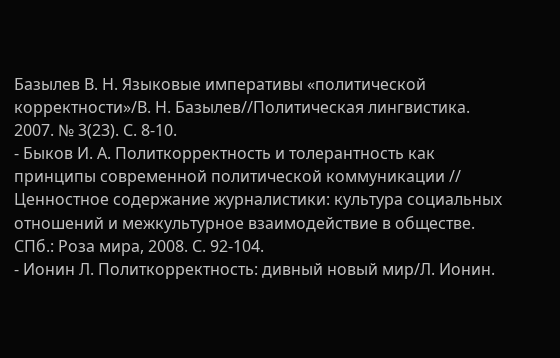Базылев В. Н. Языковые императивы «политической корректности»/В. Н. Базылев//Политическая лингвистика. 2007. № 3(23). С. 8-10.
- Быков И. А. Политкорректность и толерантность как принципы современной политической коммуникации // Ценностное содержание журналистики: культура социальных отношений и межкультурное взаимодействие в обществе. СПб.: Роза мира, 2008. С. 92-104.
- Ионин Л. Политкорректность: дивный новый мир/Л. Ионин.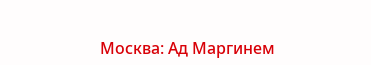Москва: Ад Маргинем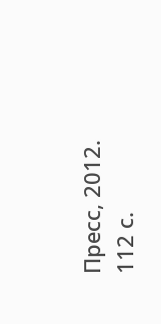Пресс, 2012. 112 с.